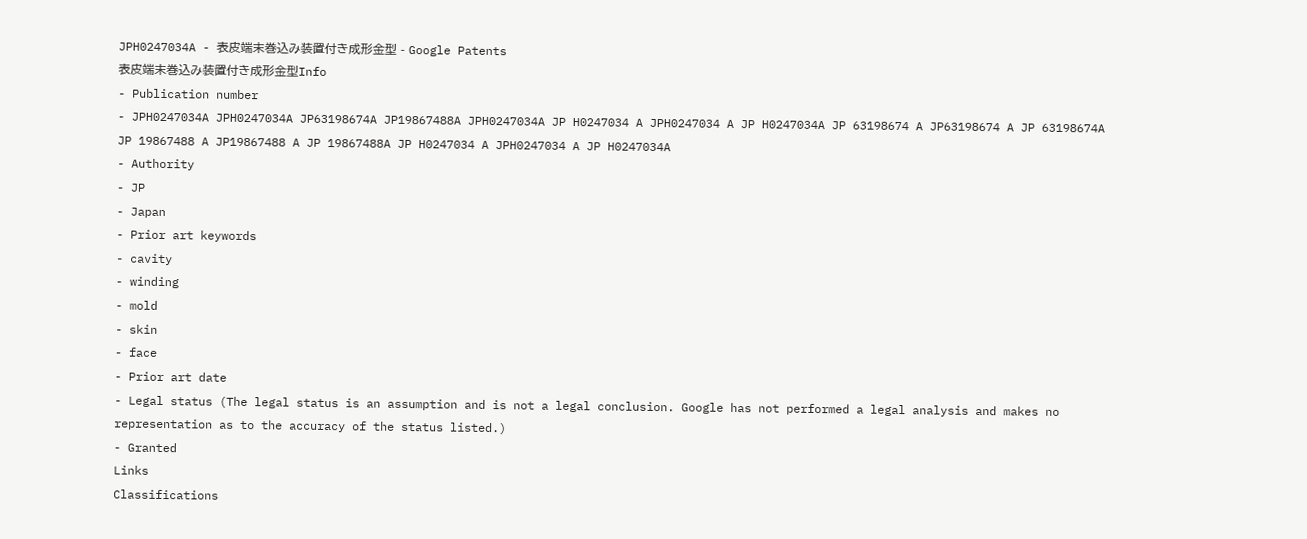JPH0247034A - 表皮端末巻込み装置付き成形金型 - Google Patents
表皮端末巻込み装置付き成形金型Info
- Publication number
- JPH0247034A JPH0247034A JP63198674A JP19867488A JPH0247034A JP H0247034 A JPH0247034 A JP H0247034A JP 63198674 A JP63198674 A JP 63198674A JP 19867488 A JP19867488 A JP 19867488A JP H0247034 A JPH0247034 A JP H0247034A
- Authority
- JP
- Japan
- Prior art keywords
- cavity
- winding
- mold
- skin
- face
- Prior art date
- Legal status (The legal status is an assumption and is not a legal conclusion. Google has not performed a legal analysis and makes no representation as to the accuracy of the status listed.)
- Granted
Links
Classifications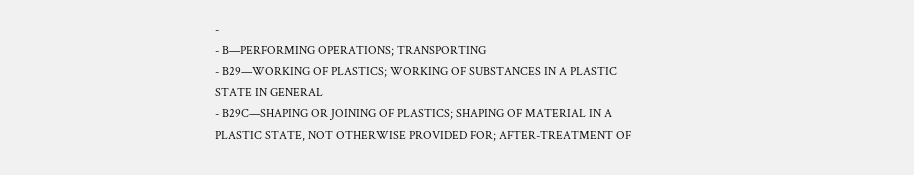-
- B—PERFORMING OPERATIONS; TRANSPORTING
- B29—WORKING OF PLASTICS; WORKING OF SUBSTANCES IN A PLASTIC STATE IN GENERAL
- B29C—SHAPING OR JOINING OF PLASTICS; SHAPING OF MATERIAL IN A PLASTIC STATE, NOT OTHERWISE PROVIDED FOR; AFTER-TREATMENT OF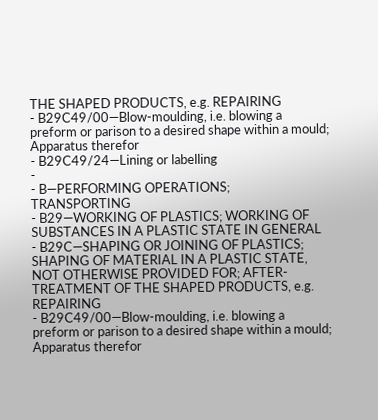THE SHAPED PRODUCTS, e.g. REPAIRING
- B29C49/00—Blow-moulding, i.e. blowing a preform or parison to a desired shape within a mould; Apparatus therefor
- B29C49/24—Lining or labelling
-
- B—PERFORMING OPERATIONS; TRANSPORTING
- B29—WORKING OF PLASTICS; WORKING OF SUBSTANCES IN A PLASTIC STATE IN GENERAL
- B29C—SHAPING OR JOINING OF PLASTICS; SHAPING OF MATERIAL IN A PLASTIC STATE, NOT OTHERWISE PROVIDED FOR; AFTER-TREATMENT OF THE SHAPED PRODUCTS, e.g. REPAIRING
- B29C49/00—Blow-moulding, i.e. blowing a preform or parison to a desired shape within a mould; Apparatus therefor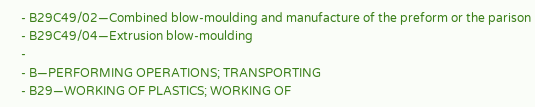- B29C49/02—Combined blow-moulding and manufacture of the preform or the parison
- B29C49/04—Extrusion blow-moulding
-
- B—PERFORMING OPERATIONS; TRANSPORTING
- B29—WORKING OF PLASTICS; WORKING OF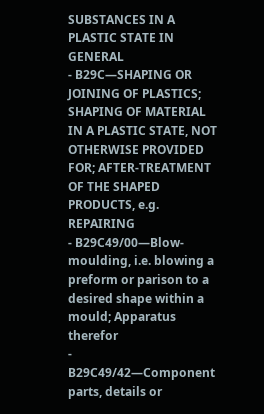SUBSTANCES IN A PLASTIC STATE IN GENERAL
- B29C—SHAPING OR JOINING OF PLASTICS; SHAPING OF MATERIAL IN A PLASTIC STATE, NOT OTHERWISE PROVIDED FOR; AFTER-TREATMENT OF THE SHAPED PRODUCTS, e.g. REPAIRING
- B29C49/00—Blow-moulding, i.e. blowing a preform or parison to a desired shape within a mould; Apparatus therefor
- B29C49/42—Component parts, details or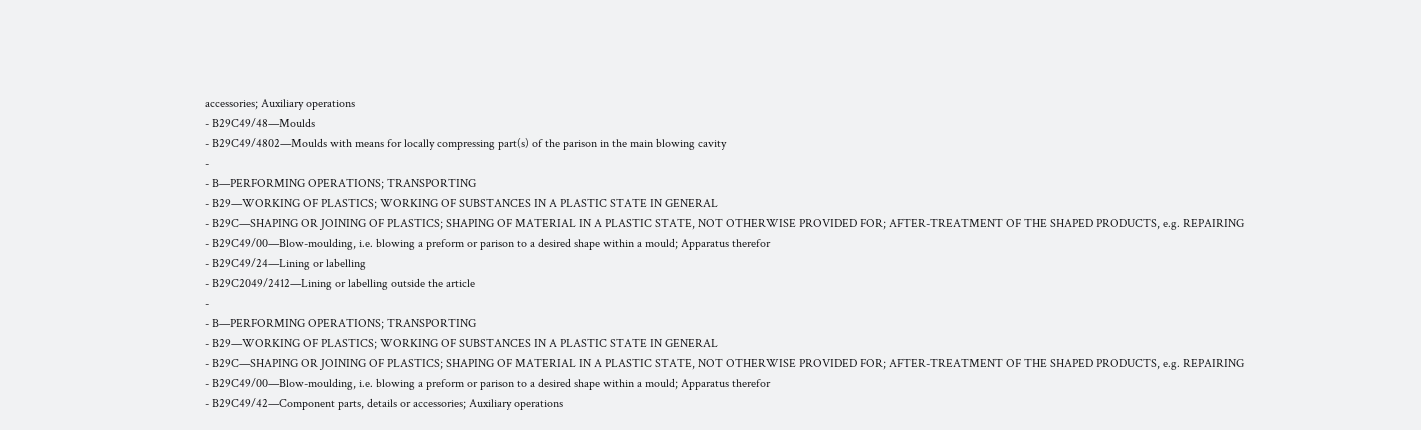accessories; Auxiliary operations
- B29C49/48—Moulds
- B29C49/4802—Moulds with means for locally compressing part(s) of the parison in the main blowing cavity
-
- B—PERFORMING OPERATIONS; TRANSPORTING
- B29—WORKING OF PLASTICS; WORKING OF SUBSTANCES IN A PLASTIC STATE IN GENERAL
- B29C—SHAPING OR JOINING OF PLASTICS; SHAPING OF MATERIAL IN A PLASTIC STATE, NOT OTHERWISE PROVIDED FOR; AFTER-TREATMENT OF THE SHAPED PRODUCTS, e.g. REPAIRING
- B29C49/00—Blow-moulding, i.e. blowing a preform or parison to a desired shape within a mould; Apparatus therefor
- B29C49/24—Lining or labelling
- B29C2049/2412—Lining or labelling outside the article
-
- B—PERFORMING OPERATIONS; TRANSPORTING
- B29—WORKING OF PLASTICS; WORKING OF SUBSTANCES IN A PLASTIC STATE IN GENERAL
- B29C—SHAPING OR JOINING OF PLASTICS; SHAPING OF MATERIAL IN A PLASTIC STATE, NOT OTHERWISE PROVIDED FOR; AFTER-TREATMENT OF THE SHAPED PRODUCTS, e.g. REPAIRING
- B29C49/00—Blow-moulding, i.e. blowing a preform or parison to a desired shape within a mould; Apparatus therefor
- B29C49/42—Component parts, details or accessories; Auxiliary operations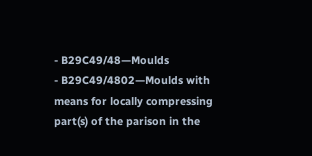- B29C49/48—Moulds
- B29C49/4802—Moulds with means for locally compressing part(s) of the parison in the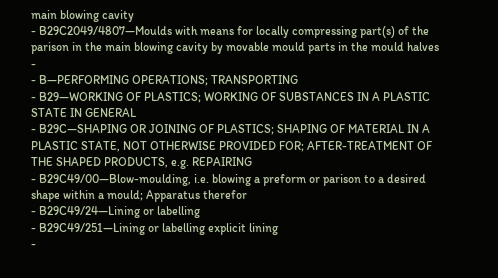main blowing cavity
- B29C2049/4807—Moulds with means for locally compressing part(s) of the parison in the main blowing cavity by movable mould parts in the mould halves
-
- B—PERFORMING OPERATIONS; TRANSPORTING
- B29—WORKING OF PLASTICS; WORKING OF SUBSTANCES IN A PLASTIC STATE IN GENERAL
- B29C—SHAPING OR JOINING OF PLASTICS; SHAPING OF MATERIAL IN A PLASTIC STATE, NOT OTHERWISE PROVIDED FOR; AFTER-TREATMENT OF THE SHAPED PRODUCTS, e.g. REPAIRING
- B29C49/00—Blow-moulding, i.e. blowing a preform or parison to a desired shape within a mould; Apparatus therefor
- B29C49/24—Lining or labelling
- B29C49/251—Lining or labelling explicit lining
-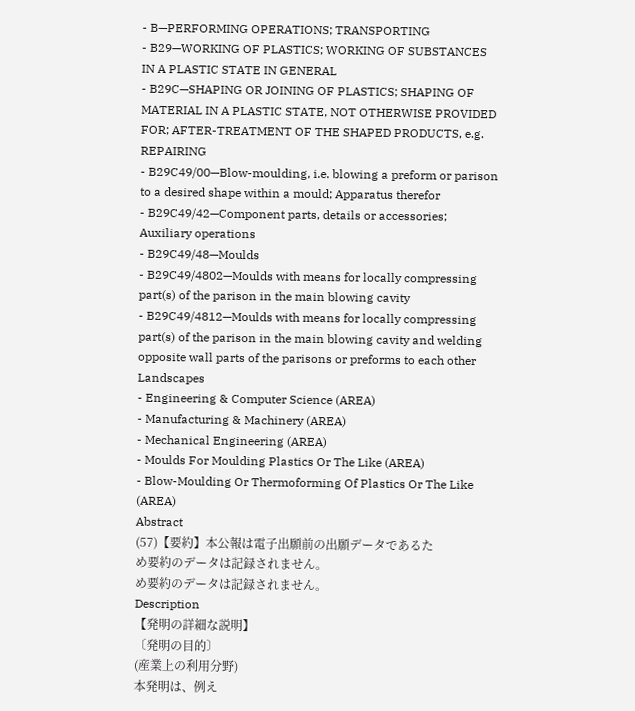- B—PERFORMING OPERATIONS; TRANSPORTING
- B29—WORKING OF PLASTICS; WORKING OF SUBSTANCES IN A PLASTIC STATE IN GENERAL
- B29C—SHAPING OR JOINING OF PLASTICS; SHAPING OF MATERIAL IN A PLASTIC STATE, NOT OTHERWISE PROVIDED FOR; AFTER-TREATMENT OF THE SHAPED PRODUCTS, e.g. REPAIRING
- B29C49/00—Blow-moulding, i.e. blowing a preform or parison to a desired shape within a mould; Apparatus therefor
- B29C49/42—Component parts, details or accessories; Auxiliary operations
- B29C49/48—Moulds
- B29C49/4802—Moulds with means for locally compressing part(s) of the parison in the main blowing cavity
- B29C49/4812—Moulds with means for locally compressing part(s) of the parison in the main blowing cavity and welding opposite wall parts of the parisons or preforms to each other
Landscapes
- Engineering & Computer Science (AREA)
- Manufacturing & Machinery (AREA)
- Mechanical Engineering (AREA)
- Moulds For Moulding Plastics Or The Like (AREA)
- Blow-Moulding Or Thermoforming Of Plastics Or The Like (AREA)
Abstract
(57)【要約】本公報は電子出願前の出願データであるた
め要約のデータは記録されません。
め要約のデータは記録されません。
Description
【発明の詳細な説明】
〔発明の目的〕
(産業上の利用分野)
本発明は、例え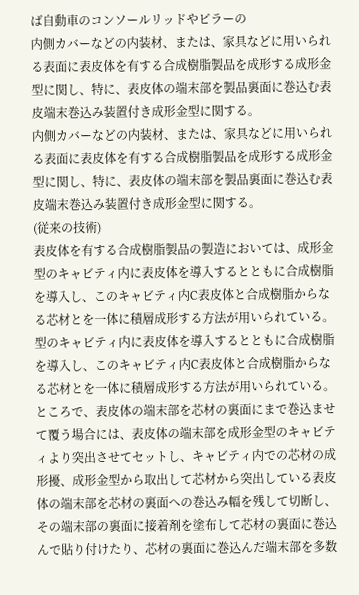ば自動車のコンソールリッドやピラーの
内側カバーなどの内装材、または、家具などに用いられ
る表面に表皮体を有する合成樹脂製品を成形する成形金
型に関し、特に、表皮体の端末部を製品裏面に巻込む表
皮端末巻込み装置付き成形金型に関する。
内側カバーなどの内装材、または、家具などに用いられ
る表面に表皮体を有する合成樹脂製品を成形する成形金
型に関し、特に、表皮体の端末部を製品裏面に巻込む表
皮端末巻込み装置付き成形金型に関する。
(従来の技術)
表皮体を有する合成樹脂製品の製造においては、成形金
型のキャビティ内に表皮体を導入するとともに合成樹脂
を導入し、このキャビティ内C表皮体と合成樹脂からな
る芯材とを一体に積層成形する方法が用いられている。
型のキャビティ内に表皮体を導入するとともに合成樹脂
を導入し、このキャビティ内C表皮体と合成樹脂からな
る芯材とを一体に積層成形する方法が用いられている。
ところで、表皮体の端末部を芯材の裏面にまで巻込ませ
て覆う場合には、表皮体の端末部を成形金型のキャビテ
ィより突出させてセットし、キャビティ内での芯材の成
形擾、成形金型から取出して芯材から突出している表皮
体の端末部を芯材の裏面への巻込み幅を残して切断し、
その端末部の裏面に接着剤を塗布して芯材の裏面に巻込
んで貼り付けたり、芯材の裏面に巻込んだ端末部を多数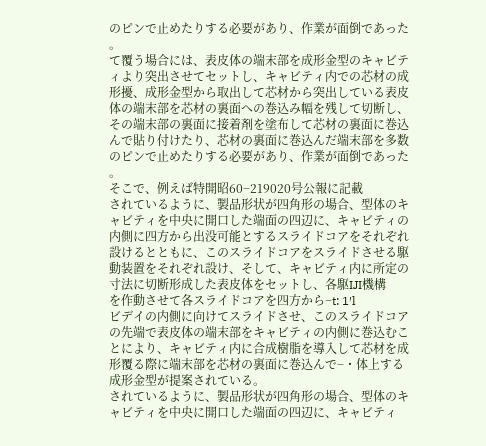のピンで止めたりする必要があり、作業が面倒であった
。
て覆う場合には、表皮体の端末部を成形金型のキャビテ
ィより突出させてセットし、キャビティ内での芯材の成
形擾、成形金型から取出して芯材から突出している表皮
体の端末部を芯材の裏面への巻込み幅を残して切断し、
その端末部の裏面に接着剤を塗布して芯材の裏面に巻込
んで貼り付けたり、芯材の裏面に巻込んだ端末部を多数
のピンで止めたりする必要があり、作業が面倒であった
。
そこで、例えば特開昭60−219020号公報に記載
されているように、製品形状が四角形の場合、型体のキ
ャビティを中央に開口した端面の四辺に、キャビティの
内側に四方から出没可能とするスライドコアをそれぞれ
設けるとともに、このスライドコアをスライドさせる駆
動装置をそれぞれ設け、そして、キャビティ内に所定の
寸法に切断形成した表皮体をセットし、各駆IJI機構
を作動させて各スライドコアを四方から−t: 1′l
ビデイの内側に向けてスライドさせ、このスライドコア
の先端で表皮体の端末部をキャビティの内側に巻込むこ
とにより、キャビティ内に合成樹脂を導入して芯材を成
形覆る際に端末部を芯材の裏面に巻込んで−・体上する
成形金型が提案されている。
されているように、製品形状が四角形の場合、型体のキ
ャビティを中央に開口した端面の四辺に、キャビティ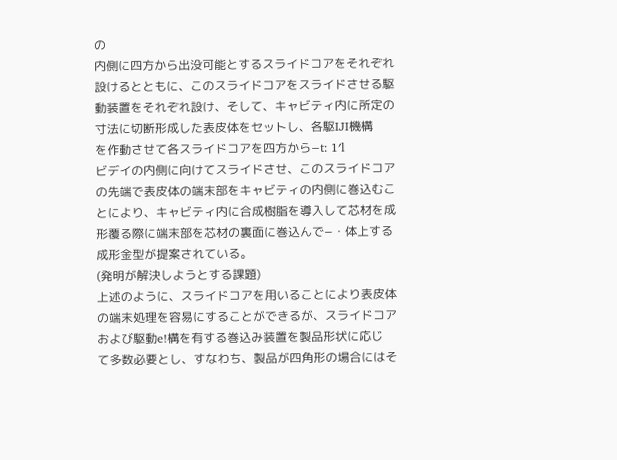の
内側に四方から出没可能とするスライドコアをそれぞれ
設けるとともに、このスライドコアをスライドさせる駆
動装置をそれぞれ設け、そして、キャビティ内に所定の
寸法に切断形成した表皮体をセットし、各駆IJI機構
を作動させて各スライドコアを四方から−t: 1′l
ビデイの内側に向けてスライドさせ、このスライドコア
の先端で表皮体の端末部をキャビティの内側に巻込むこ
とにより、キャビティ内に合成樹脂を導入して芯材を成
形覆る際に端末部を芯材の裏面に巻込んで−・体上する
成形金型が提案されている。
(発明が解決しようとする課題)
上述のように、スライドコアを用いることにより表皮体
の端末処理を容易にすることができるが、スライドコア
および駆動e!構を有する巻込み装置を製品形状に応じ
て多数必要とし、すなわち、製品が四角形の場合にはそ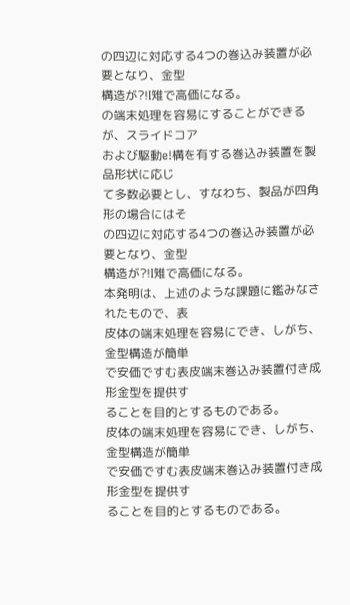の四辺に対応する4つの巻込み装置が必要となり、金型
構造が?!I雉で高価になる。
の端末処理を容易にすることができるが、スライドコア
および駆動e!構を有する巻込み装置を製品形状に応じ
て多数必要とし、すなわち、製品が四角形の場合にはそ
の四辺に対応する4つの巻込み装置が必要となり、金型
構造が?!I雉で高価になる。
本発明は、上述のような課題に鑑みなされたもので、表
皮体の端末処理を容易にでき、しがち、金型構造が簡単
で安価ですむ表皮端末巻込み装置付き成形金型を提供す
ることを目的とするものである。
皮体の端末処理を容易にでき、しがち、金型構造が簡単
で安価ですむ表皮端末巻込み装置付き成形金型を提供す
ることを目的とするものである。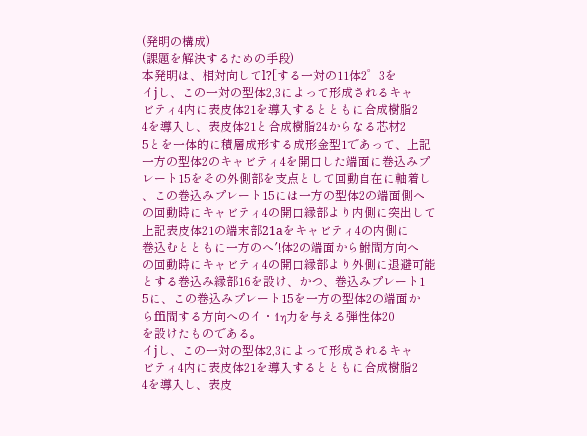(発明の構成)
(課題を解決するための手段)
本発明は、相対向してl?[する一対の11体2゜3を
イjし、この一対の型体2,3によって形成されるキャ
ビティ4内に表皮体21を導入するとともに合成樹脂2
4を導入し、表皮体21と合成樹脂24からなる芯材2
5とを一体的に積層成形する成形金型1であって、上記
一方の型体2のキャビティ4を開口した端面に巻込みプ
レート15をその外側部を支点として回動自在に軸着し
、この巻込みプレート15には一方の型体2の端面側へ
の回動時にキャビティ4の開口縁部より内側に突出して
上記表皮体21の端末部21aをキャビティ4の内側に
巻込むとともに一方のへ′!体2の端面から鮒間方向へ
の回動時にキャビティ4の開口縁部より外側に退避可能
とする巻込み縁部16を設け、かつ、巻込みプレート1
5に、この巻込みプレート15を一方の型体2の端面か
らffi間する方向へのイ・1η力を与える弾性体20
を設けたものである。
イjし、この一対の型体2,3によって形成されるキャ
ビティ4内に表皮体21を導入するとともに合成樹脂2
4を導入し、表皮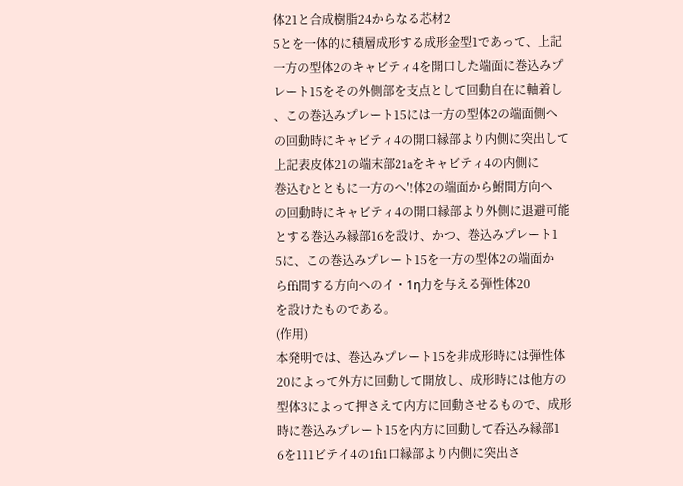体21と合成樹脂24からなる芯材2
5とを一体的に積層成形する成形金型1であって、上記
一方の型体2のキャビティ4を開口した端面に巻込みプ
レート15をその外側部を支点として回動自在に軸着し
、この巻込みプレート15には一方の型体2の端面側へ
の回動時にキャビティ4の開口縁部より内側に突出して
上記表皮体21の端末部21aをキャビティ4の内側に
巻込むとともに一方のへ′!体2の端面から鮒間方向へ
の回動時にキャビティ4の開口縁部より外側に退避可能
とする巻込み縁部16を設け、かつ、巻込みプレート1
5に、この巻込みプレート15を一方の型体2の端面か
らffi間する方向へのイ・1η力を与える弾性体20
を設けたものである。
(作用)
本発明では、巻込みプレート15を非成形時には弾性体
20によって外方に回動して開放し、成形時には他方の
型体3によって押さえて内方に回動させるもので、成形
時に巻込みプレート15を内方に回動して呑込み縁部1
6を111ビテイ4の1fi1口縁部より内側に突出さ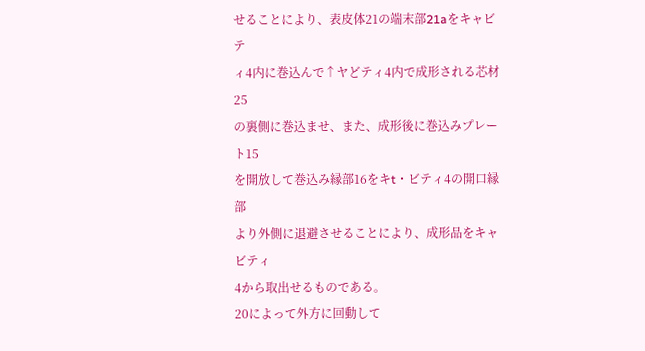せることにより、表皮体21の端末部21aをキャビテ
ィ4内に巻込んで↑ヤどティ4内で成形される芯材25
の裏側に巻込ませ、また、成形後に巻込みプレート15
を開放して巻込み縁部16をキt・ビティ4の開口縁部
より外側に退避させることにより、成形品をキャビティ
4から取出せるものである。
20によって外方に回動して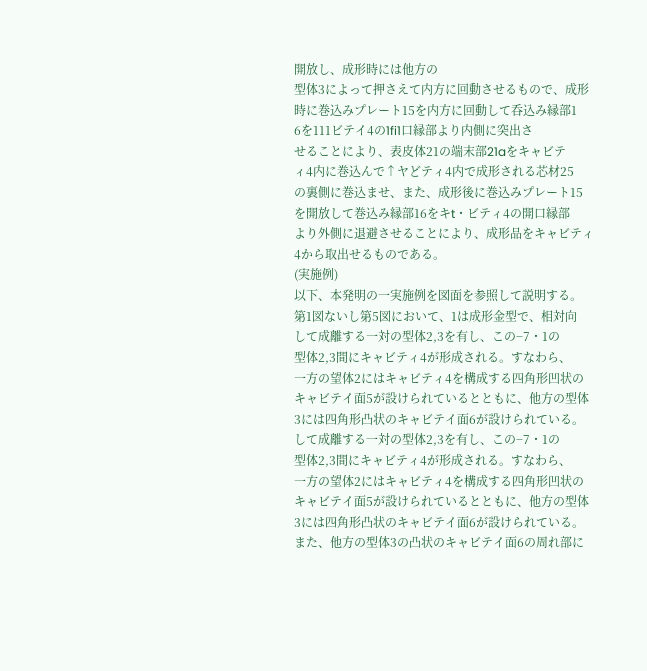開放し、成形時には他方の
型体3によって押さえて内方に回動させるもので、成形
時に巻込みプレート15を内方に回動して呑込み縁部1
6を111ビテイ4の1fi1口縁部より内側に突出さ
せることにより、表皮体21の端末部21aをキャビテ
ィ4内に巻込んで↑ヤどティ4内で成形される芯材25
の裏側に巻込ませ、また、成形後に巻込みプレート15
を開放して巻込み縁部16をキt・ビティ4の開口縁部
より外側に退避させることにより、成形品をキャビティ
4から取出せるものである。
(実施例)
以下、本発明の一実施例を図面を参照して説明する。
第1図ないし第5図において、1は成形金型で、相対向
して成離する一対の型体2,3を有し、この−7・1の
型体2,3間にキャビティ4が形成される。すなわら、
一方の望体2にはキャビティ4を構成する四角形凹状の
キャビテイ面5が設けられているとともに、他方の型体
3には四角形凸状のキャビテイ面6が設けられている。
して成離する一対の型体2,3を有し、この−7・1の
型体2,3間にキャビティ4が形成される。すなわら、
一方の望体2にはキャビティ4を構成する四角形凹状の
キャビテイ面5が設けられているとともに、他方の型体
3には四角形凸状のキャビテイ面6が設けられている。
また、他方の型体3の凸状のキャビテイ面6の周れ部に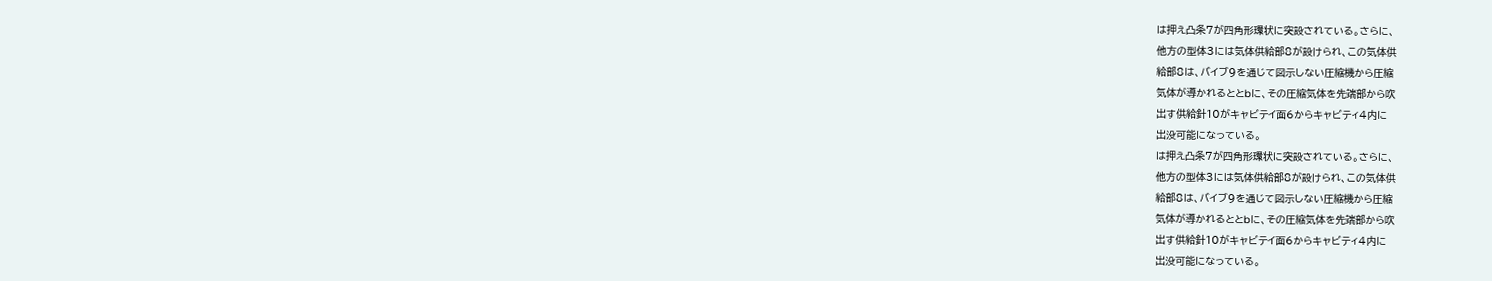は押え凸条7が四角形環状に突設されている。さらに、
他方の型体3には気体供給部8が設けられ、この気体供
給部8は、バイブ9を通じて図示しない圧縮機から圧縮
気体が導かれるととbに、その圧縮気体を先端部から吹
出す供給針10がキャビテイ面6からキャビティ4内に
出没可能になっている。
は押え凸条7が四角形環状に突設されている。さらに、
他方の型体3には気体供給部8が設けられ、この気体供
給部8は、バイブ9を通じて図示しない圧縮機から圧縮
気体が導かれるととbに、その圧縮気体を先端部から吹
出す供給針10がキャビテイ面6からキャビティ4内に
出没可能になっている。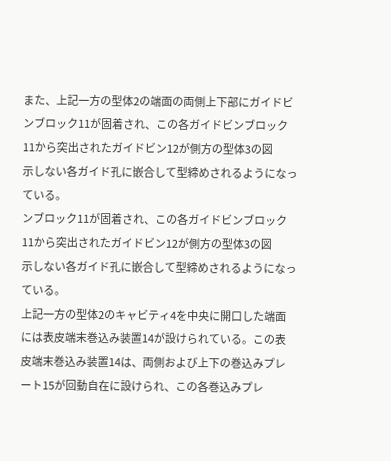また、上記一方の型体2の端面の両側上下部にガイドビ
ンブロック11が固着され、この各ガイドビンブロック
11から突出されたガイドビン12が側方の型体3の図
示しない各ガイド孔に嵌合して型締めされるようになっ
ている。
ンブロック11が固着され、この各ガイドビンブロック
11から突出されたガイドビン12が側方の型体3の図
示しない各ガイド孔に嵌合して型締めされるようになっ
ている。
上記一方の型体2のキャビティ4を中央に開口した端面
には表皮端末巻込み装置14が設けられている。この表
皮端末巻込み装置14は、両側および上下の巻込みプレ
ート15が回動自在に設けられ、この各巻込みプレ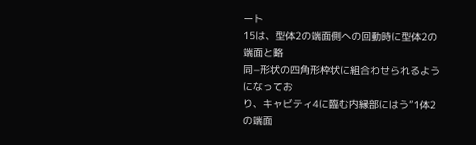ート
15は、型体2の端面側への回動時に型体2の端面と略
同−形状の四角形枠状に組合わせられるようになってお
り、キャビティ4に臨む内縁部にはう”1体2の端面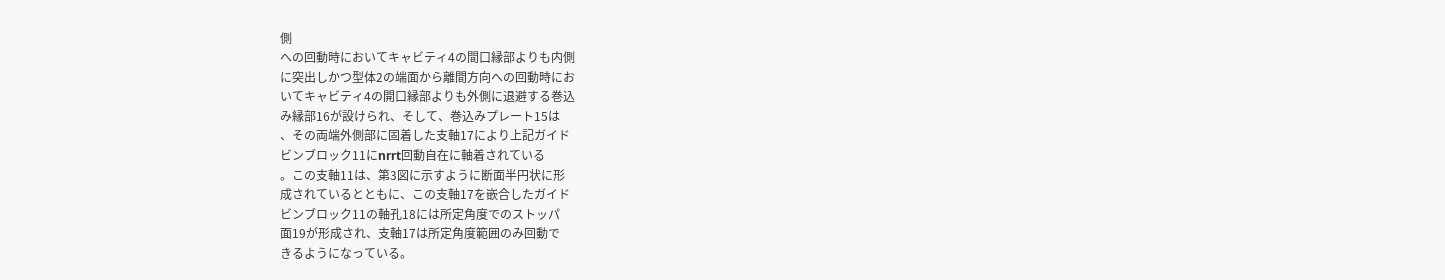側
への回動時においてキャビティ4の間口縁部よりも内側
に突出しかつ型体2の端面から離間方向への回動時にお
いてキャビティ4の開口縁部よりも外側に退避する巻込
み縁部16が設けられ、そして、巻込みプレート15は
、その両端外側部に固着した支軸17により上記ガイド
ビンブロック11にnrrt回動自在に軸着されている
。この支軸11は、第3図に示すように断面半円状に形
成されているとともに、この支軸17を嵌合したガイド
ビンブロック11の軸孔18には所定角度でのストッパ
面19が形成され、支軸17は所定角度範囲のみ回動で
きるようになっている。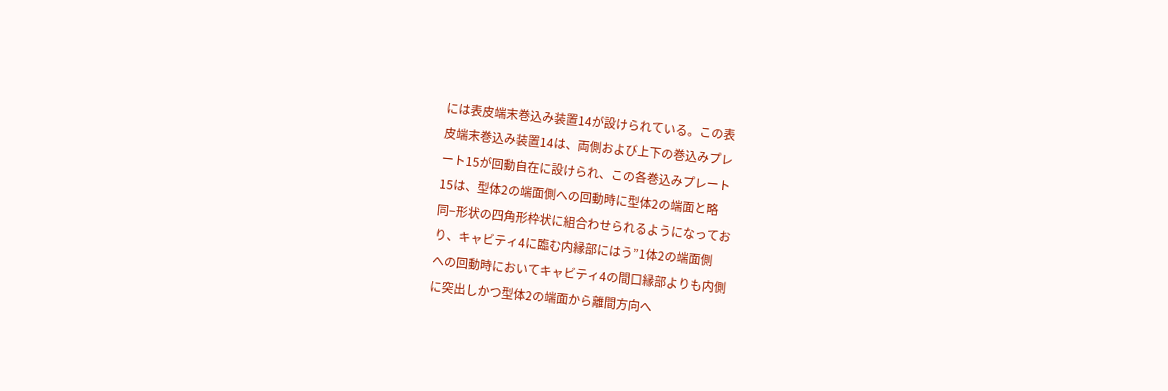には表皮端末巻込み装置14が設けられている。この表
皮端末巻込み装置14は、両側および上下の巻込みプレ
ート15が回動自在に設けられ、この各巻込みプレート
15は、型体2の端面側への回動時に型体2の端面と略
同−形状の四角形枠状に組合わせられるようになってお
り、キャビティ4に臨む内縁部にはう”1体2の端面側
への回動時においてキャビティ4の間口縁部よりも内側
に突出しかつ型体2の端面から離間方向へ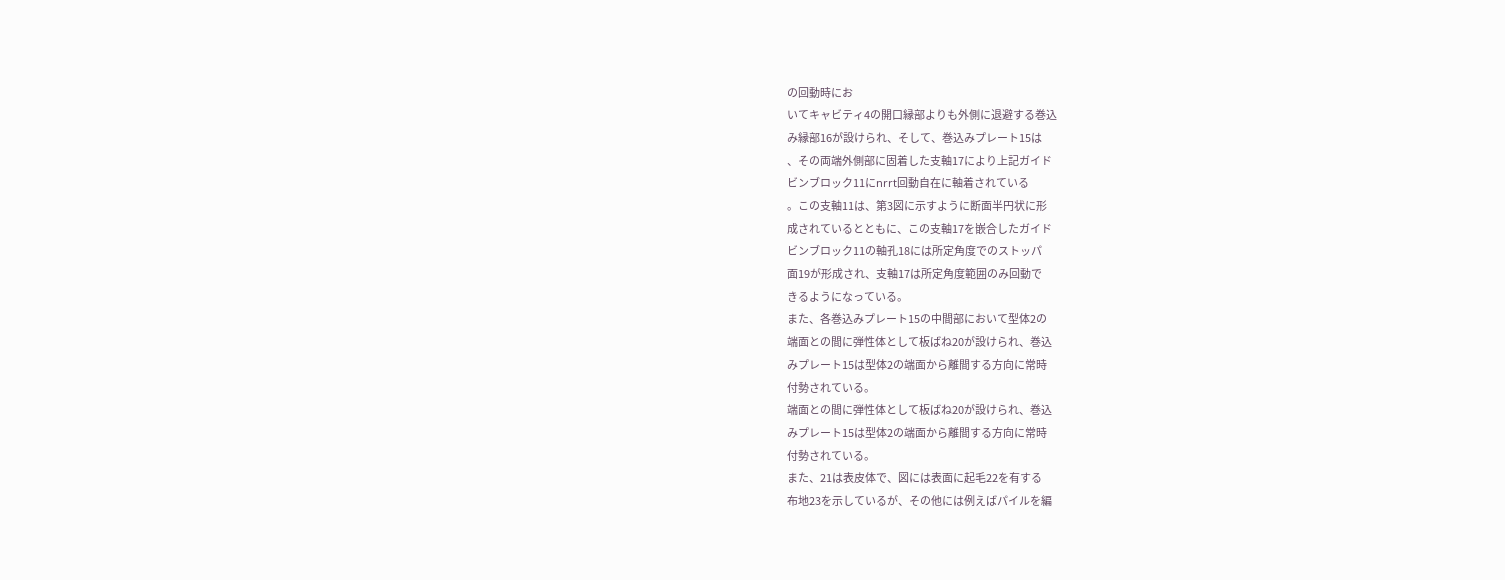の回動時にお
いてキャビティ4の開口縁部よりも外側に退避する巻込
み縁部16が設けられ、そして、巻込みプレート15は
、その両端外側部に固着した支軸17により上記ガイド
ビンブロック11にnrrt回動自在に軸着されている
。この支軸11は、第3図に示すように断面半円状に形
成されているとともに、この支軸17を嵌合したガイド
ビンブロック11の軸孔18には所定角度でのストッパ
面19が形成され、支軸17は所定角度範囲のみ回動で
きるようになっている。
また、各巻込みプレート15の中間部において型体2の
端面との間に弾性体として板ばね20が設けられ、巻込
みプレート15は型体2の端面から離間する方向に常時
付勢されている。
端面との間に弾性体として板ばね20が設けられ、巻込
みプレート15は型体2の端面から離間する方向に常時
付勢されている。
また、21は表皮体で、図には表面に起毛22を有する
布地23を示しているが、その他には例えばパイルを編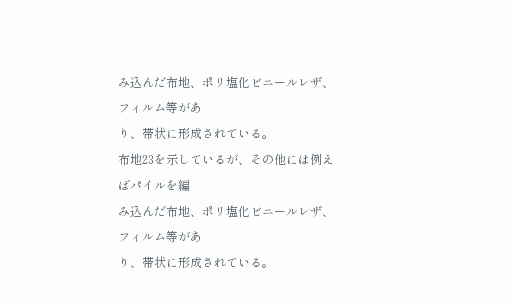み込んだ布地、ポリ塩化ビニールレザ、フィルム等があ
り、帯状に形成されている。
布地23を示しているが、その他には例えばパイルを編
み込んだ布地、ポリ塩化ビニールレザ、フィルム等があ
り、帯状に形成されている。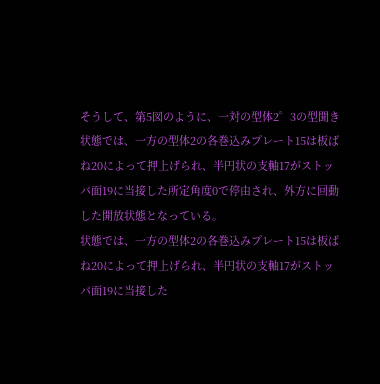そうして、第5図のように、一対の型体2゜3の型聞き
状態では、一方の型体2の各巻込みプレート15は板ば
ね20によって押上げられ、半円状の支軸17がストッ
パ面19に当接した所定角度0で停由され、外方に回動
した開放状態となっている。
状態では、一方の型体2の各巻込みプレート15は板ば
ね20によって押上げられ、半円状の支軸17がストッ
パ面19に当接した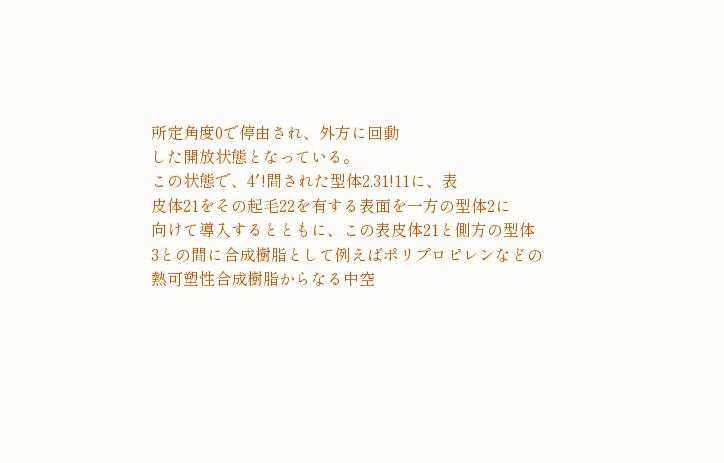所定角度0で停由され、外方に回動
した開放状態となっている。
この状態で、4′!間された型体2.31!11に、表
皮体21をその起毛22を有する表面を一方の型体2に
向けて導入するとともに、この表皮体21と側方の型体
3との間に合成樹脂として例えばポリプロピレンなどの
熱可塑性合成樹脂からなる中空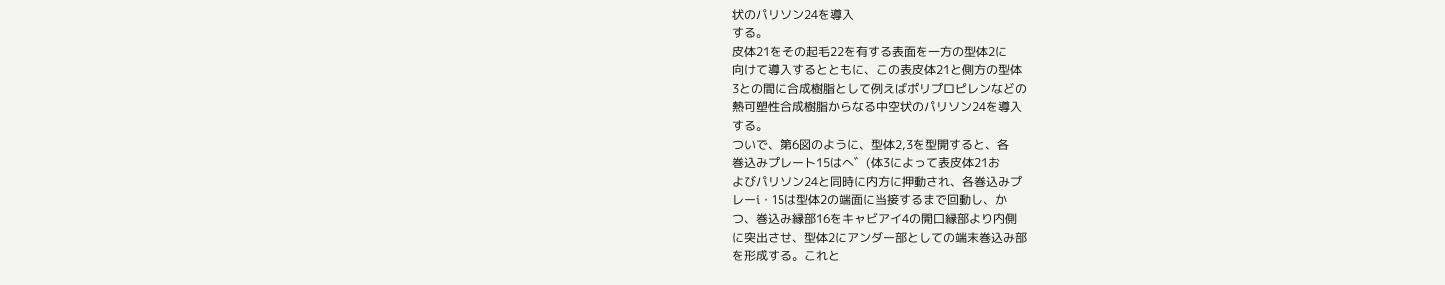状のパリソン24を導入
する。
皮体21をその起毛22を有する表面を一方の型体2に
向けて導入するとともに、この表皮体21と側方の型体
3との間に合成樹脂として例えばポリプロピレンなどの
熱可塑性合成樹脂からなる中空状のパリソン24を導入
する。
ついで、第6図のように、型体2,3を型開すると、各
巻込みプレート15はへ゛(体3によって表皮体21お
よびパリソン24と同時に内方に押動され、各巻込みプ
レーi・15は型体2の端面に当接するまで回動し、か
つ、巻込み縁部16をキャビアイ4の開口縁部より内側
に突出させ、型体2にアンダー部としての端末巻込み部
を形成する。これと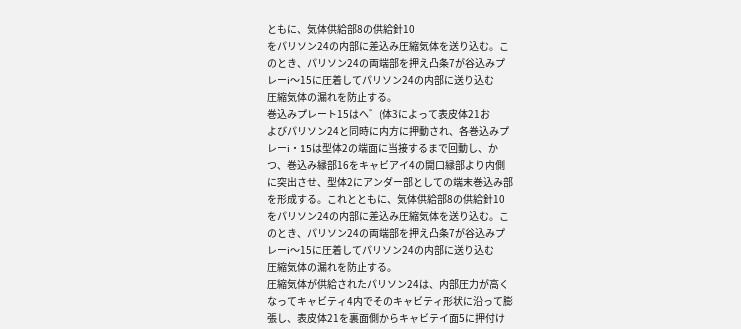ともに、気体供給部8の供給針10
をパリソン24の内部に差込み圧縮気体を送り込む。こ
のとき、パリソン24の両端部を押え凸条7が谷込みプ
レーi〜15に圧着してパリソン24の内部に送り込む
圧縮気体の漏れを防止する。
巻込みプレート15はへ゛(体3によって表皮体21お
よびパリソン24と同時に内方に押動され、各巻込みプ
レーi・15は型体2の端面に当接するまで回動し、か
つ、巻込み縁部16をキャビアイ4の開口縁部より内側
に突出させ、型体2にアンダー部としての端末巻込み部
を形成する。これとともに、気体供給部8の供給針10
をパリソン24の内部に差込み圧縮気体を送り込む。こ
のとき、パリソン24の両端部を押え凸条7が谷込みプ
レーi〜15に圧着してパリソン24の内部に送り込む
圧縮気体の漏れを防止する。
圧縮気体が供給されたパリソン24は、内部圧力が高く
なってキャビティ4内でそのキャビティ形状に沿って膨
張し、表皮体21を裏面側からキャビテイ面5に押付け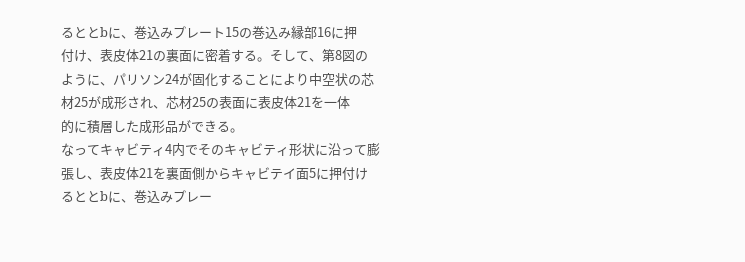るととbに、巻込みプレート15の巻込み縁部16に押
付け、表皮体21の裏面に密着する。そして、第8図の
ように、パリソン24が固化することにより中空状の芯
材25が成形され、芯材25の表面に表皮体21を一体
的に積層した成形品ができる。
なってキャビティ4内でそのキャビティ形状に沿って膨
張し、表皮体21を裏面側からキャビテイ面5に押付け
るととbに、巻込みプレー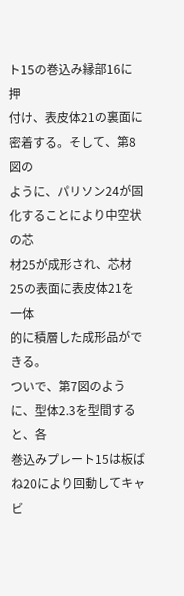ト15の巻込み縁部16に押
付け、表皮体21の裏面に密着する。そして、第8図の
ように、パリソン24が固化することにより中空状の芯
材25が成形され、芯材25の表面に表皮体21を一体
的に積層した成形品ができる。
ついで、第7図のように、型体2.3を型間すると、各
巻込みプレート15は板ばね20により回動してキャビ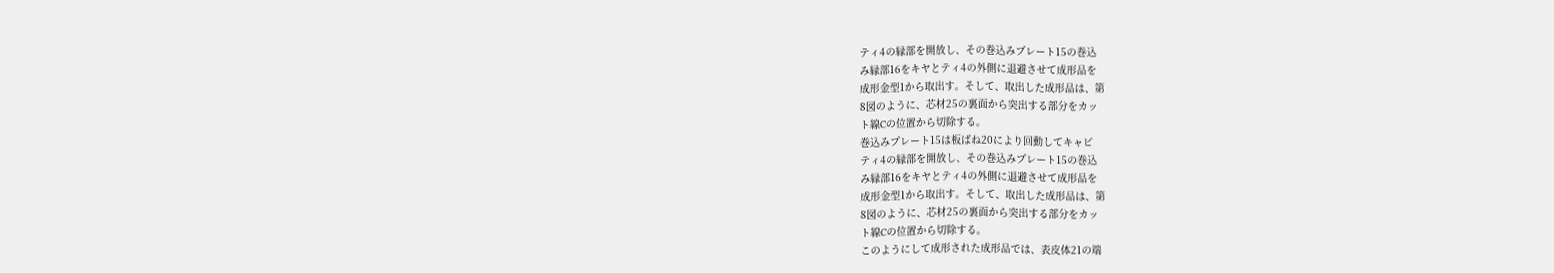ティ4の縁部を開放し、その巻込みプレート15の巻込
み縁部16をキヤとティ4の外側に退避させて成形品を
成形金型1から取出す。そして、取出した成形品は、第
8図のように、芯材25の裏面から突出する部分をカッ
ト線Cの位置から切除する。
巻込みプレート15は板ばね20により回動してキャビ
ティ4の縁部を開放し、その巻込みプレート15の巻込
み縁部16をキヤとティ4の外側に退避させて成形品を
成形金型1から取出す。そして、取出した成形品は、第
8図のように、芯材25の裏面から突出する部分をカッ
ト線Cの位置から切除する。
このようにして成形された成形品では、表皮体21の端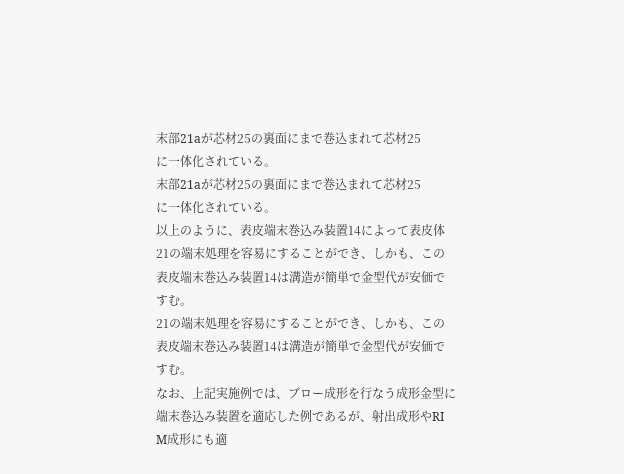末部21aが芯材25の裏面にまで巻込まれて芯材25
に一体化されている。
末部21aが芯材25の裏面にまで巻込まれて芯材25
に一体化されている。
以上のように、表皮端末巻込み装置14によって表皮体
21の端末処理を容易にすることができ、しかも、この
表皮端末巻込み装置14は溝造が簡単で金型代が安価で
すむ。
21の端末処理を容易にすることができ、しかも、この
表皮端末巻込み装置14は溝造が簡単で金型代が安価で
すむ。
なお、上記実施例では、ブロー成形を行なう成形金型に
端末巻込み装置を適応した例であるが、射出成形やRI
M成形にも適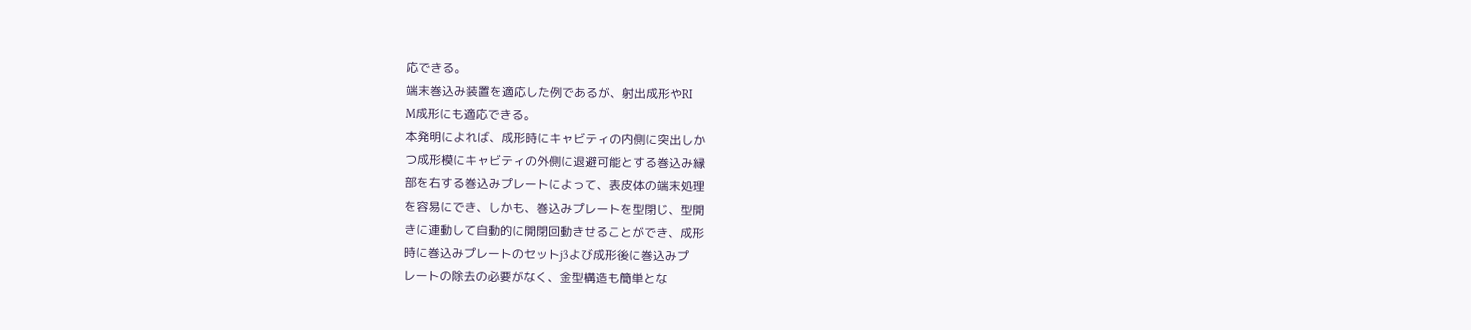応できる。
端末巻込み装置を適応した例であるが、射出成形やRI
M成形にも適応できる。
本発明によれば、成形時にキャビティの内側に突出しか
つ成形模にキャビティの外側に退避可能とする巻込み縁
部を右する巻込みプレートによって、表皮体の端末処理
を容易にでき、しかも、巻込みプレートを型閉じ、型開
きに連動して自動的に開閉回動きせることができ、成形
時に巻込みプレートのセットj3よび成形後に巻込みプ
レートの除去の必要がなく、金型構造も簡単とな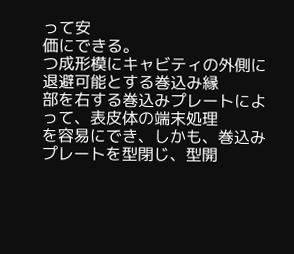って安
価にできる。
つ成形模にキャビティの外側に退避可能とする巻込み縁
部を右する巻込みプレートによって、表皮体の端末処理
を容易にでき、しかも、巻込みプレートを型閉じ、型開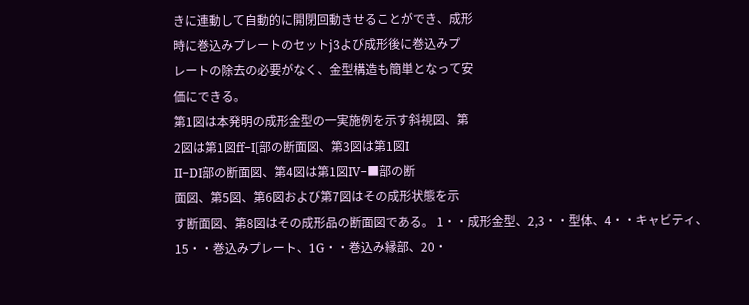きに連動して自動的に開閉回動きせることができ、成形
時に巻込みプレートのセットj3よび成形後に巻込みプ
レートの除去の必要がなく、金型構造も簡単となって安
価にできる。
第1図は本発明の成形金型の一実施例を示す斜視図、第
2図は第1図ff−I[部の断面図、第3図は第1図I
II−DI部の断面図、第4図は第1図IV−■部の断
面図、第5図、第6図および第7図はその成形状態を示
す断面図、第8図はその成形品の断面図である。 1・・成形金型、2,3・・型体、4・・キャビティ、
15・・巻込みプレート、1G・・巻込み縁部、20・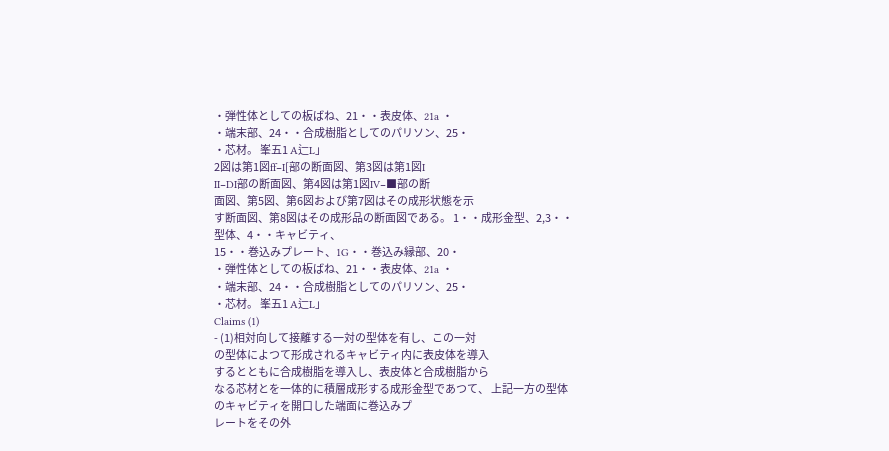・弾性体としての板ばね、21・・表皮体、21a ・
・端末部、24・・合成樹脂としてのパリソン、25・
・芯材。 峯五1 A辷L」
2図は第1図ff−I[部の断面図、第3図は第1図I
II−DI部の断面図、第4図は第1図IV−■部の断
面図、第5図、第6図および第7図はその成形状態を示
す断面図、第8図はその成形品の断面図である。 1・・成形金型、2,3・・型体、4・・キャビティ、
15・・巻込みプレート、1G・・巻込み縁部、20・
・弾性体としての板ばね、21・・表皮体、21a ・
・端末部、24・・合成樹脂としてのパリソン、25・
・芯材。 峯五1 A辷L」
Claims (1)
- (1)相対向して接離する一対の型体を有し、この一対
の型体によつて形成されるキャビティ内に表皮体を導入
するとともに合成樹脂を導入し、表皮体と合成樹脂から
なる芯材とを一体的に積層成形する成形金型であつて、 上記一方の型体のキャビティを開口した端面に巻込みプ
レートをその外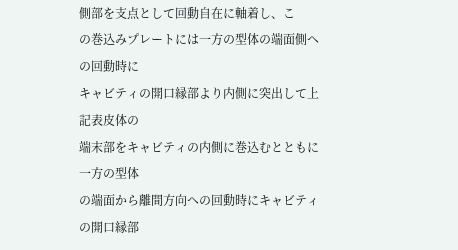側部を支点として回動自在に軸着し、こ
の巻込みプレートには一方の型体の端面側への回動時に
キャビティの開口縁部より内側に突出して上記表皮体の
端末部をキャビティの内側に巻込むとともに一方の型体
の端面から離間方向への回動時にキャビティの開口縁部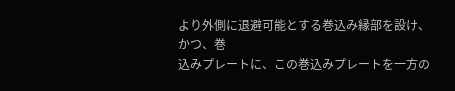より外側に退避可能とする巻込み縁部を設け、かつ、巻
込みプレートに、この巻込みプレートを一方の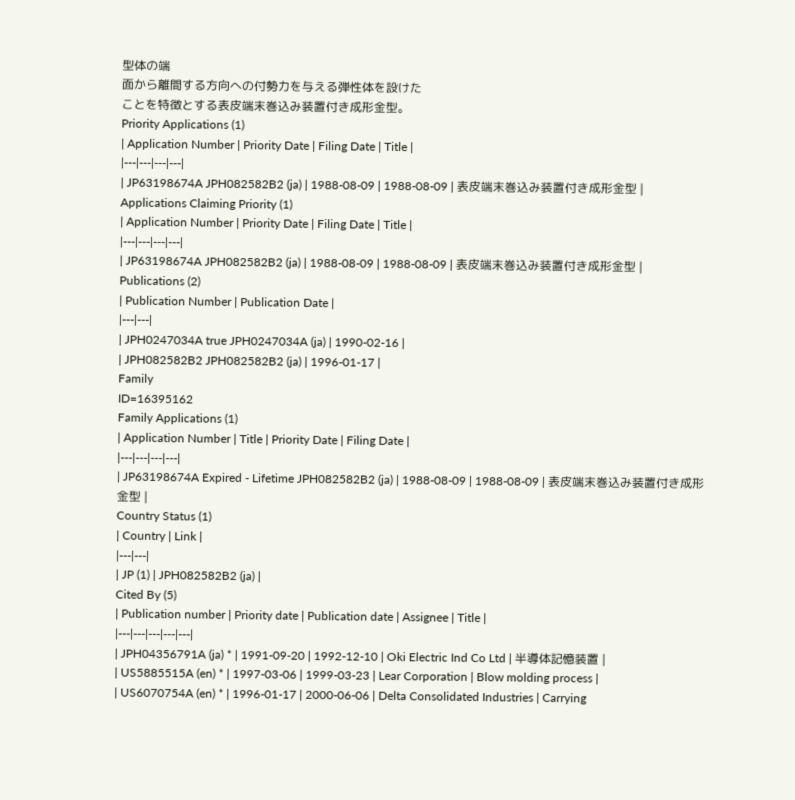型体の端
面から離間する方向への付勢力を与える弾性体を設けた
ことを特徴とする表皮端末巻込み装置付き成形金型。
Priority Applications (1)
| Application Number | Priority Date | Filing Date | Title |
|---|---|---|---|
| JP63198674A JPH082582B2 (ja) | 1988-08-09 | 1988-08-09 | 表皮端末巻込み装置付き成形金型 |
Applications Claiming Priority (1)
| Application Number | Priority Date | Filing Date | Title |
|---|---|---|---|
| JP63198674A JPH082582B2 (ja) | 1988-08-09 | 1988-08-09 | 表皮端末巻込み装置付き成形金型 |
Publications (2)
| Publication Number | Publication Date |
|---|---|
| JPH0247034A true JPH0247034A (ja) | 1990-02-16 |
| JPH082582B2 JPH082582B2 (ja) | 1996-01-17 |
Family
ID=16395162
Family Applications (1)
| Application Number | Title | Priority Date | Filing Date |
|---|---|---|---|
| JP63198674A Expired - Lifetime JPH082582B2 (ja) | 1988-08-09 | 1988-08-09 | 表皮端末巻込み装置付き成形金型 |
Country Status (1)
| Country | Link |
|---|---|
| JP (1) | JPH082582B2 (ja) |
Cited By (5)
| Publication number | Priority date | Publication date | Assignee | Title |
|---|---|---|---|---|
| JPH04356791A (ja) * | 1991-09-20 | 1992-12-10 | Oki Electric Ind Co Ltd | 半導体記憶装置 |
| US5885515A (en) * | 1997-03-06 | 1999-03-23 | Lear Corporation | Blow molding process |
| US6070754A (en) * | 1996-01-17 | 2000-06-06 | Delta Consolidated Industries | Carrying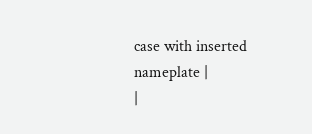case with inserted nameplate |
|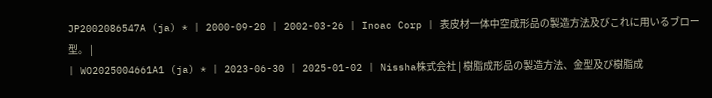JP2002086547A (ja) * | 2000-09-20 | 2002-03-26 | Inoac Corp | 表皮材一体中空成形品の製造方法及びこれに用いるブロー型。 |
| WO2025004661A1 (ja) * | 2023-06-30 | 2025-01-02 | Nissha株式会社 | 樹脂成形品の製造方法、金型及び樹脂成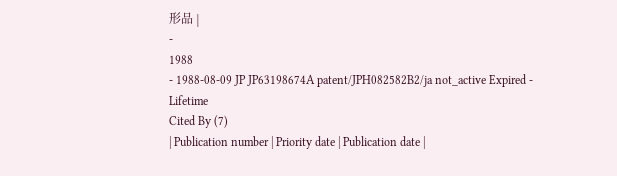形品 |
-
1988
- 1988-08-09 JP JP63198674A patent/JPH082582B2/ja not_active Expired - Lifetime
Cited By (7)
| Publication number | Priority date | Publication date |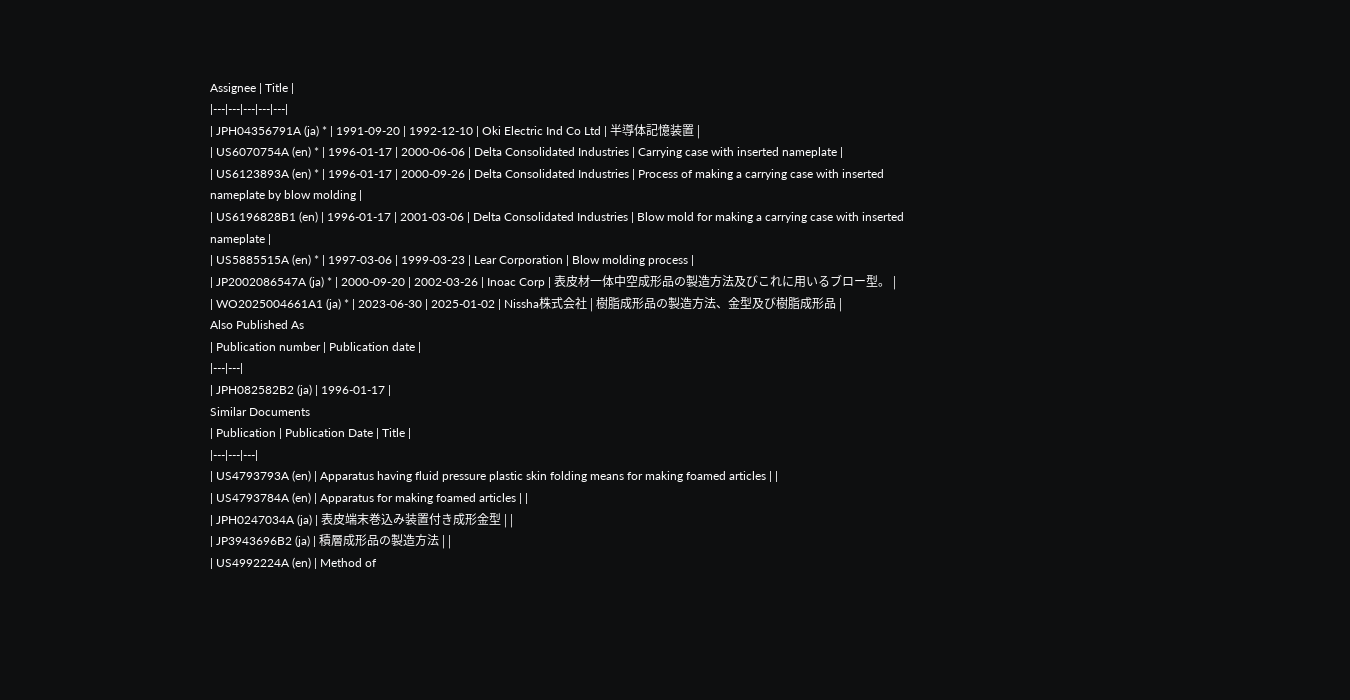Assignee | Title |
|---|---|---|---|---|
| JPH04356791A (ja) * | 1991-09-20 | 1992-12-10 | Oki Electric Ind Co Ltd | 半導体記憶装置 |
| US6070754A (en) * | 1996-01-17 | 2000-06-06 | Delta Consolidated Industries | Carrying case with inserted nameplate |
| US6123893A (en) * | 1996-01-17 | 2000-09-26 | Delta Consolidated Industries | Process of making a carrying case with inserted nameplate by blow molding |
| US6196828B1 (en) | 1996-01-17 | 2001-03-06 | Delta Consolidated Industries | Blow mold for making a carrying case with inserted nameplate |
| US5885515A (en) * | 1997-03-06 | 1999-03-23 | Lear Corporation | Blow molding process |
| JP2002086547A (ja) * | 2000-09-20 | 2002-03-26 | Inoac Corp | 表皮材一体中空成形品の製造方法及びこれに用いるブロー型。 |
| WO2025004661A1 (ja) * | 2023-06-30 | 2025-01-02 | Nissha株式会社 | 樹脂成形品の製造方法、金型及び樹脂成形品 |
Also Published As
| Publication number | Publication date |
|---|---|
| JPH082582B2 (ja) | 1996-01-17 |
Similar Documents
| Publication | Publication Date | Title |
|---|---|---|
| US4793793A (en) | Apparatus having fluid pressure plastic skin folding means for making foamed articles | |
| US4793784A (en) | Apparatus for making foamed articles | |
| JPH0247034A (ja) | 表皮端末巻込み装置付き成形金型 | |
| JP3943696B2 (ja) | 積層成形品の製造方法 | |
| US4992224A (en) | Method of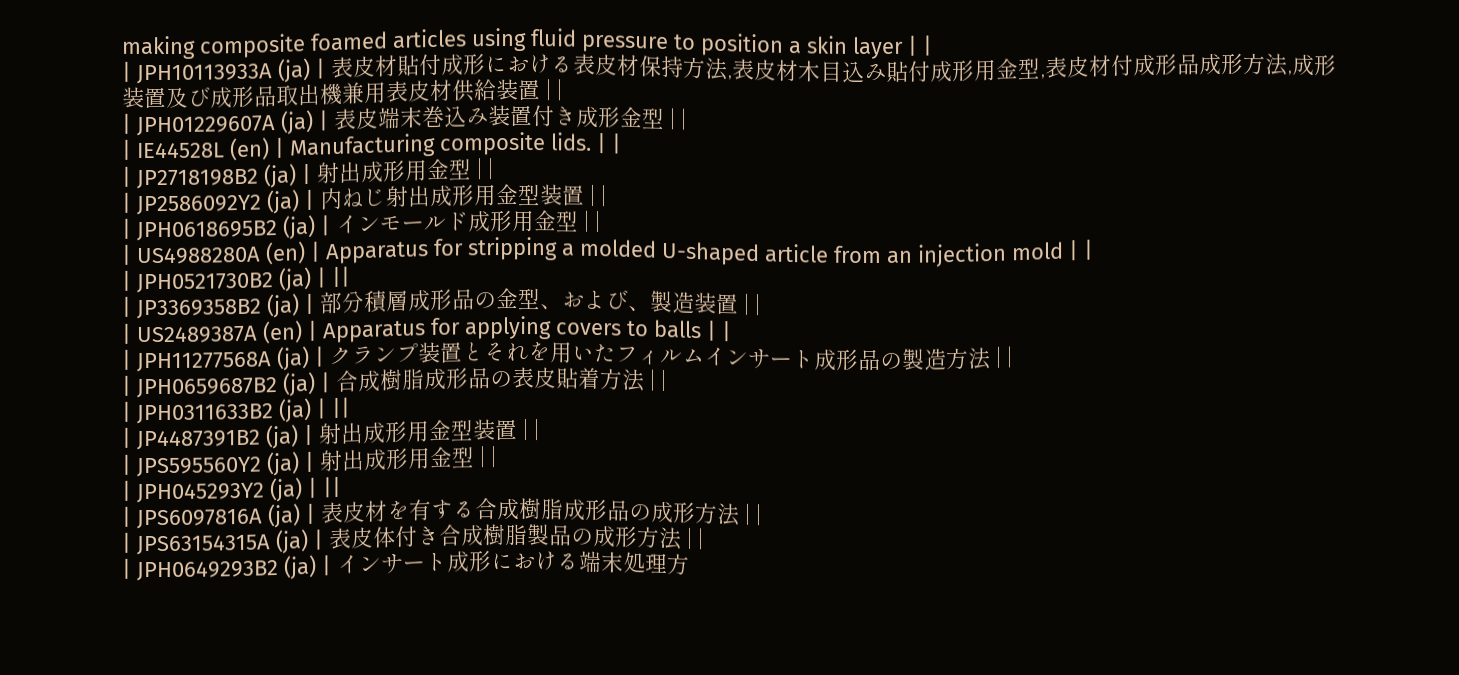making composite foamed articles using fluid pressure to position a skin layer | |
| JPH10113933A (ja) | 表皮材貼付成形における表皮材保持方法,表皮材木目込み貼付成形用金型,表皮材付成形品成形方法,成形装置及び成形品取出機兼用表皮材供給装置 | |
| JPH01229607A (ja) | 表皮端末巻込み装置付き成形金型 | |
| IE44528L (en) | Manufacturing composite lids. | |
| JP2718198B2 (ja) | 射出成形用金型 | |
| JP2586092Y2 (ja) | 内ねじ射出成形用金型装置 | |
| JPH0618695B2 (ja) | インモールド成形用金型 | |
| US4988280A (en) | Apparatus for stripping a molded U-shaped article from an injection mold | |
| JPH0521730B2 (ja) | ||
| JP3369358B2 (ja) | 部分積層成形品の金型、および、製造装置 | |
| US2489387A (en) | Apparatus for applying covers to balls | |
| JPH11277568A (ja) | クランプ装置とそれを用いたフィルムインサート成形品の製造方法 | |
| JPH0659687B2 (ja) | 合成樹脂成形品の表皮貼着方法 | |
| JPH0311633B2 (ja) | ||
| JP4487391B2 (ja) | 射出成形用金型装置 | |
| JPS595560Y2 (ja) | 射出成形用金型 | |
| JPH045293Y2 (ja) | ||
| JPS6097816A (ja) | 表皮材を有する合成樹脂成形品の成形方法 | |
| JPS63154315A (ja) | 表皮体付き合成樹脂製品の成形方法 | |
| JPH0649293B2 (ja) | インサート成形における端末処理方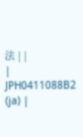法 | |
| JPH0411088B2 (ja) |